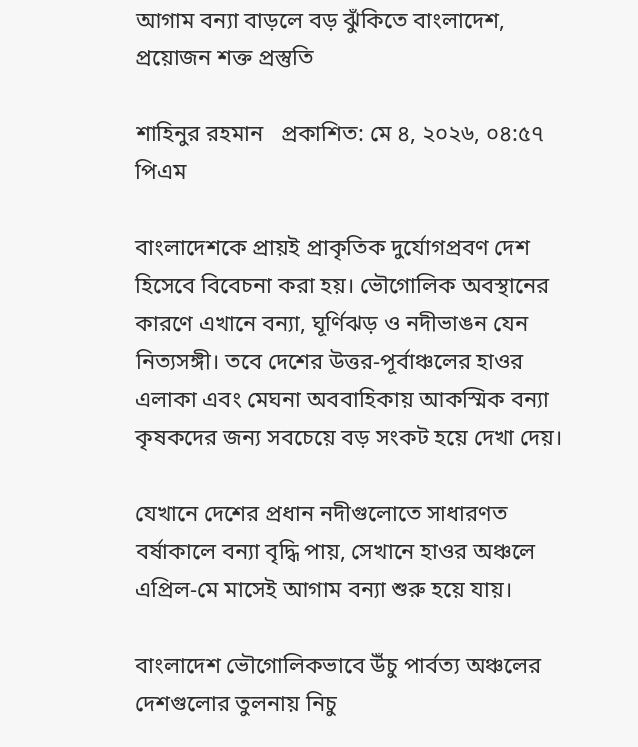আগাম বন্যা বাড়লে বড় ঝুঁকিতে বাংলাদেশ, প্রয়োজন শক্ত প্রস্তুতি

শাহিনুর রহমান   প্রকাশিত: মে ৪, ২০২৬, ০৪:৫৭ পিএম

বাংলাদেশকে প্রায়ই প্রাকৃতিক দুর্যোগপ্রবণ দেশ হিসেবে বিবেচনা করা হয়। ভৌগোলিক অবস্থানের কারণে এখানে বন্যা, ঘূর্ণিঝড় ও নদীভাঙন যেন নিত্যসঙ্গী। তবে দেশের উত্তর-পূর্বাঞ্চলের হাওর এলাকা এবং মেঘনা অববাহিকায় আকস্মিক বন্যা কৃষকদের জন্য সবচেয়ে বড় সংকট হয়ে দেখা দেয়।

যেখানে দেশের প্রধান নদীগুলোতে সাধারণত বর্ষাকালে বন্যা বৃদ্ধি পায়, সেখানে হাওর অঞ্চলে এপ্রিল-মে মাসেই আগাম বন্যা শুরু হয়ে যায়।

বাংলাদেশ ভৌগোলিকভাবে উঁচু পার্বত্য অঞ্চলের দেশগুলোর তুলনায় নিচু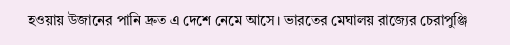হওয়ায় উজানের পানি দ্রুত এ দেশে নেমে আসে। ভারতের মেঘালয় রাজ্যের চেরাপুঞ্জি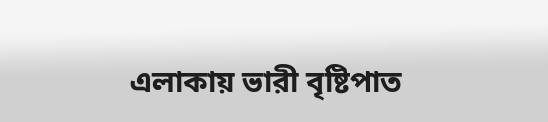এলাকায় ভারী বৃষ্টিপাত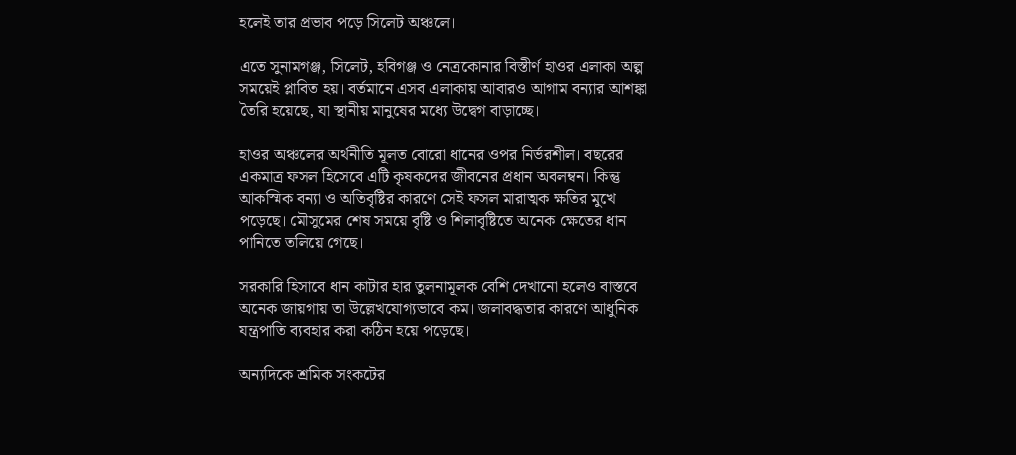হলেই তার প্রভাব পড়ে সিলেট অঞ্চলে।

এতে সুনামগঞ্জ, সিলেট, হবিগঞ্জ ও নেত্রকোনার বিস্তীর্ণ হাওর এলাকা অল্প সময়েই প্লাবিত হয়। বর্তমানে এসব এলাকায় আবারও আগাম বন্যার আশঙ্কা তৈরি হয়েছে, যা স্থানীয় মানুষের মধ্যে উদ্বেগ বাড়াচ্ছে।

হাওর অঞ্চলের অর্থনীতি মূলত বোরো ধানের ওপর নির্ভরশীল। বছরের একমাত্র ফসল হিসেবে এটি কৃষকদের জীবনের প্রধান অবলম্বন। কিন্তু আকস্মিক বন্যা ও অতিবৃষ্টির কারণে সেই ফসল মারাত্মক ক্ষতির মুখে পড়েছে। মৌসুমের শেষ সময়ে বৃষ্টি ও শিলাবৃষ্টিতে অনেক ক্ষেতের ধান পানিতে তলিয়ে গেছে।

সরকারি হিসাবে ধান কাটার হার তুলনামূলক বেশি দেখানো হলেও বাস্তবে অনেক জায়গায় তা উল্লেখযোগ্যভাবে কম। জলাবদ্ধতার কারণে আধুনিক যন্ত্রপাতি ব্যবহার করা কঠিন হয়ে পড়েছে।

অন্যদিকে শ্রমিক সংকটের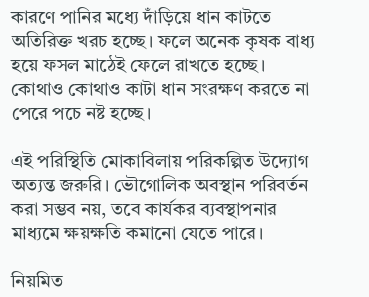কারণে পানির মধ্যে দাঁড়িয়ে ধান কাটতে অতিরিক্ত খরচ হচ্ছে। ফলে অনেক কৃষক বাধ্য হয়ে ফসল মাঠেই ফেলে রাখতে হচ্ছে। কোথাও কোথাও কাটা ধান সংরক্ষণ করতে না পেরে পচে নষ্ট হচ্ছে।

এই পরিস্থিতি মোকাবিলায় পরিকল্পিত উদ্যোগ অত্যন্ত জরুরি। ভৌগোলিক অবস্থান পরিবর্তন করা সম্ভব নয়, তবে কার্যকর ব্যবস্থাপনার মাধ্যমে ক্ষয়ক্ষতি কমানো যেতে পারে।

নিয়মিত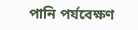পানি পর্যবেক্ষণ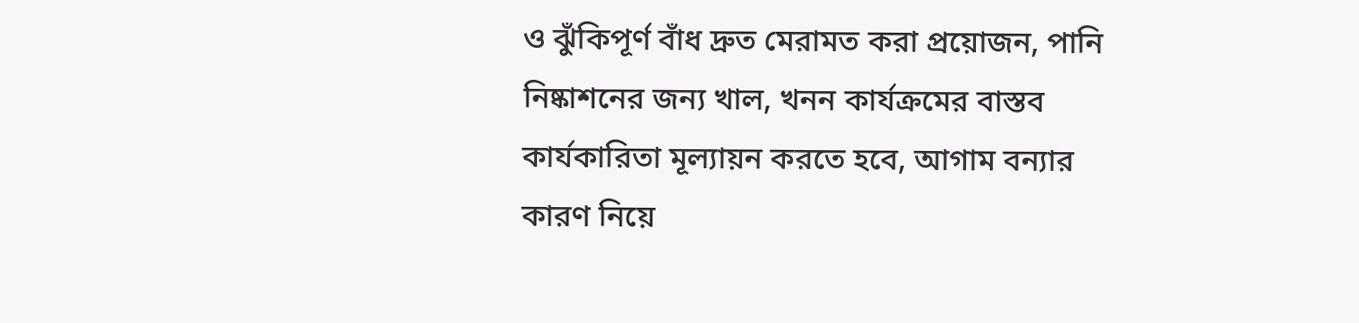ও ঝুঁকিপূর্ণ বাঁধ দ্রুত মেরামত করা প্রয়োজন, পানি নিষ্কাশনের জন্য খাল, খনন কার্যক্রমের বাস্তব কার্যকারিতা মূল্যায়ন করতে হবে, আগাম বন্যার কারণ নিয়ে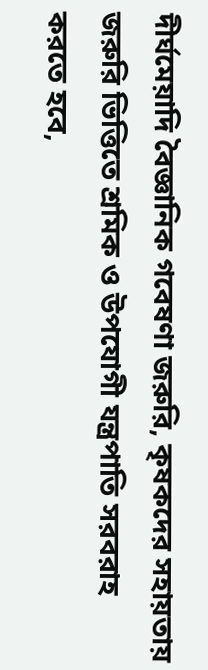দীর্ঘমেয়াদি বৈজ্ঞানিক গবেষণা জরুরি, কৃষকদের সহায়তায় জরুরি ভিত্তিতে শ্রমিক ও উপযোগী যন্ত্রপাতি সরবরাহ করতে হবে,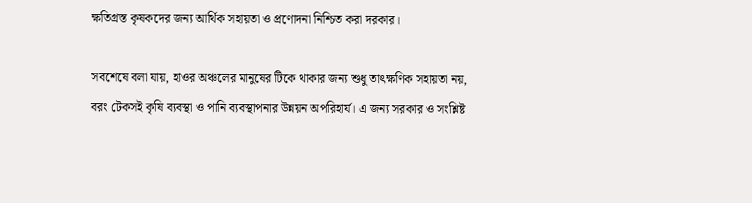ক্ষতিগ্রস্ত কৃষকদের জন্য আর্থিক সহায়তা ও প্রণোদনা নিশ্চিত করা দরকার।

সবশেষে বলা যায়, হাওর অঞ্চলের মানুষের টিকে থাকার জন্য শুধু তাৎক্ষণিক সহায়তা নয়, বরং টেকসই কৃষি ব্যবস্থা ও পানি ব্যবস্থাপনার উন্নয়ন অপরিহার্য। এ জন্য সরকার ও সংশ্লিষ্ট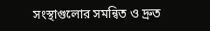সংস্থাগুলোর সমন্বিত ও দ্রুত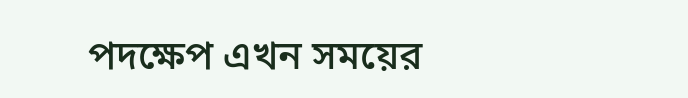পদক্ষেপ এখন সময়ের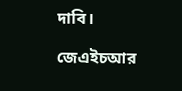দাবি।

জেএইচআর